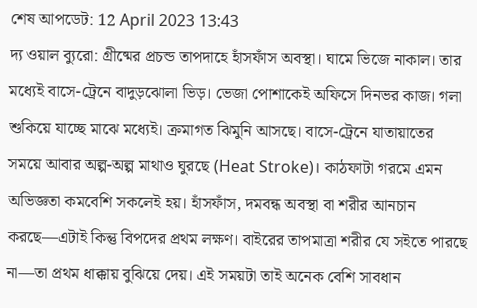শেষ আপডেট: 12 April 2023 13:43
দ্য ওয়াল ব্যুরো: গ্রীষ্মের প্রচন্ড তাপদাহে হাঁসফাঁস অবস্থা। ঘামে ভিজে নাকাল। তার মধ্যেই বাসে-ট্রেনে বাদুড়ঝোলা ভিড়। ভেজা পোশাকেই অফিসে দিনভর কাজ। গলা শুকিয়ে যাচ্ছে মাঝে মধ্যেই। ক্রমাগত ঝিমুনি আসছে। বাসে-ট্রেনে যাতায়াতের সময়ে আবার অল্প-অল্প মাথাও ঘুরছে (Heat Stroke)। কাঠফাটা গরমে এমন অভিজ্ঞতা কমবেশি সকলেই হয়। হাঁসফাঁস, দমবন্ধ অবস্থা বা শরীর আনচান করছে—এটাই কিন্তু বিপদের প্রথম লক্ষণ। বাইরের তাপমাত্রা শরীর যে সইতে পারছে না—তা প্রথম ধাক্কায় বুঝিয়ে দেয়। এই সময়টা তাই অনেক বেশি সাবধান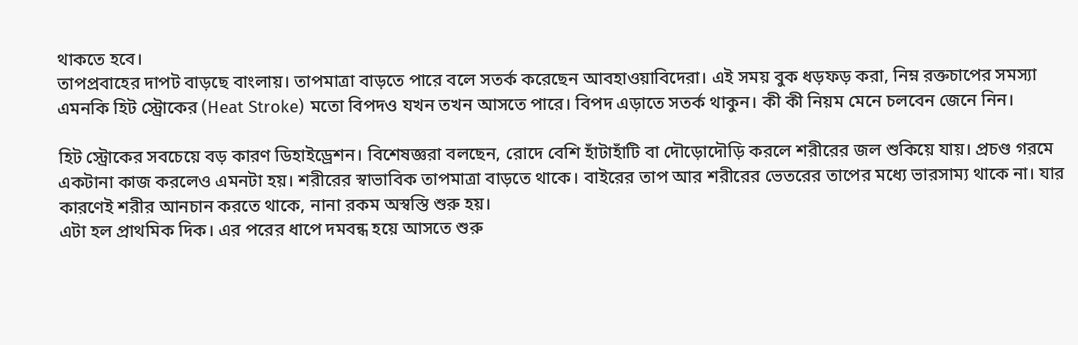থাকতে হবে।
তাপপ্রবাহের দাপট বাড়ছে বাংলায়। তাপমাত্রা বাড়তে পারে বলে সতর্ক করেছেন আবহাওয়াবিদেরা। এই সময় বুক ধড়ফড় করা, নিম্ন রক্তচাপের সমস্যা এমনকি হিট স্ট্রোকের (Heat Stroke) মতো বিপদও যখন তখন আসতে পারে। বিপদ এড়াতে সতর্ক থাকুন। কী কী নিয়ম মেনে চলবেন জেনে নিন।

হিট স্ট্রোকের সবচেয়ে বড় কারণ ডিহাইড্রেশন। বিশেষজ্ঞরা বলছেন, রোদে বেশি হাঁটাহাঁটি বা দৌড়োদৌড়ি করলে শরীরের জল শুকিয়ে যায়। প্রচণ্ড গরমে একটানা কাজ করলেও এমনটা হয়। শরীরের স্বাভাবিক তাপমাত্রা বাড়তে থাকে। বাইরের তাপ আর শরীরের ভেতরের তাপের মধ্যে ভারসাম্য থাকে না। যার কারণেই শরীর আনচান করতে থাকে, নানা রকম অস্বস্তি শুরু হয়।
এটা হল প্রাথমিক দিক। এর পরের ধাপে দমবন্ধ হয়ে আসতে শুরু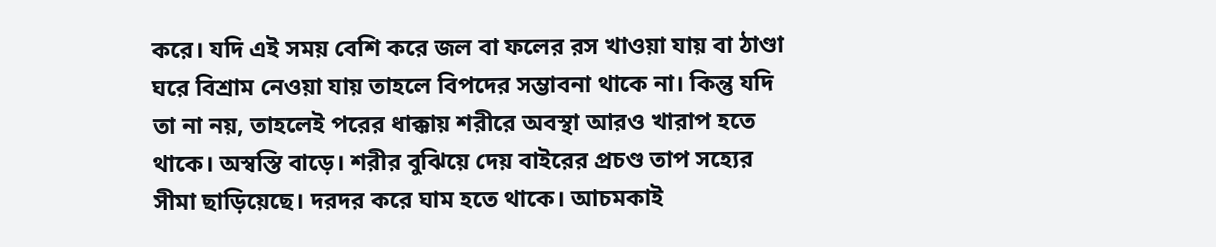করে। যদি এই সময় বেশি করে জল বা ফলের রস খাওয়া যায় বা ঠাণ্ডা ঘরে বিশ্রাম নেওয়া যায় তাহলে বিপদের সম্ভাবনা থাকে না। কিন্তু যদি তা না নয়, তাহলেই পরের ধাক্কায় শরীরে অবস্থা আরও খারাপ হতে থাকে। অস্বস্তি বাড়ে। শরীর বুঝিয়ে দেয় বাইরের প্রচণ্ড তাপ সহ্যের সীমা ছাড়িয়েছে। দরদর করে ঘাম হতে থাকে। আচমকাই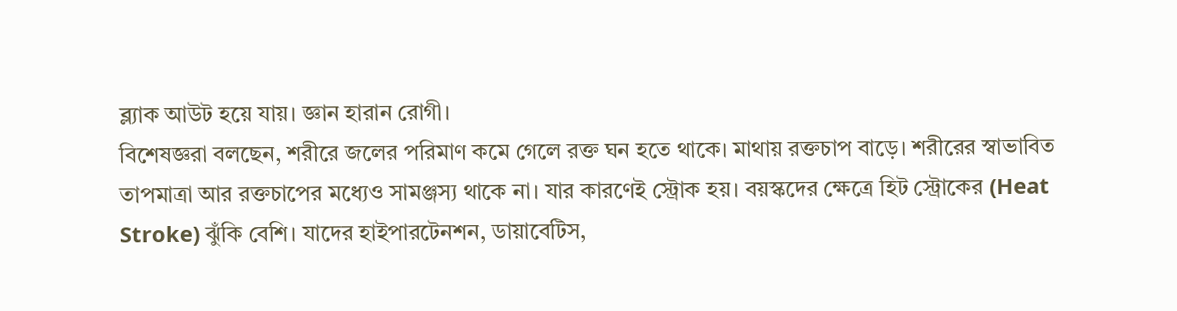ব্ল্যাক আউট হয়ে যায়। জ্ঞান হারান রোগী।
বিশেষজ্ঞরা বলছেন, শরীরে জলের পরিমাণ কমে গেলে রক্ত ঘন হতে থাকে। মাথায় রক্তচাপ বাড়ে। শরীরের স্বাভাবিত তাপমাত্রা আর রক্তচাপের মধ্যেও সামঞ্জস্য থাকে না। যার কারণেই স্ট্রোক হয়। বয়স্কদের ক্ষেত্রে হিট স্ট্রোকের (Heat Stroke) ঝুঁকি বেশি। যাদের হাইপারটেনশন, ডায়াবেটিস,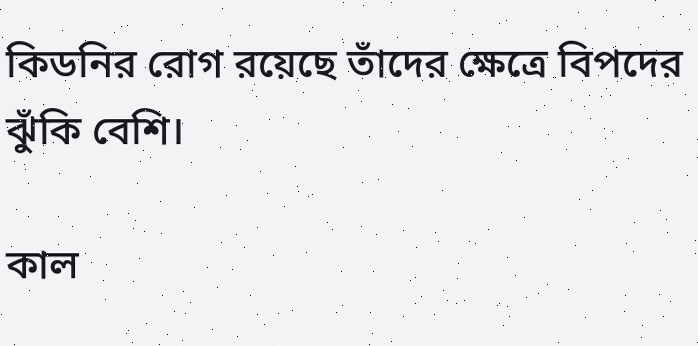কিডনির রোগ রয়েছে তাঁদের ক্ষেত্রে বিপদের ঝুঁকি বেশি।

কাল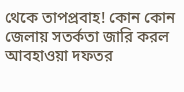থেকে তাপপ্রবাহ! কোন কোন জেলায় সতর্কতা জারি করল আবহাওয়া দফতর